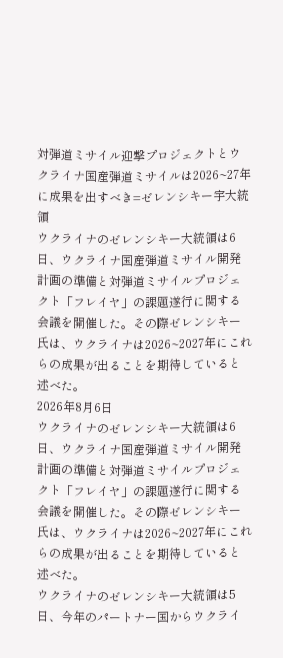対弾道ミサイル迎撃プロジェクトとウクライナ国産弾道ミサイルは2026~27年に成果を出すべき=ゼレンシキー宇大統領
ウクライナのゼレンシキー大統領は6日、ウクライナ国産弾道ミサイル開発計画の準備と対弾道ミサイルプロジェクト「フレイヤ」の課題遂行に関する会議を開催した。その際ゼレンシキー氏は、ウクライナは2026~2027年にこれらの成果が出ることを期待していると述べた。
2026年8月6日
ウクライナのゼレンシキー大統領は6日、ウクライナ国産弾道ミサイル開発計画の準備と対弾道ミサイルプロジェクト「フレイヤ」の課題遂行に関する会議を開催した。その際ゼレンシキー氏は、ウクライナは2026~2027年にこれらの成果が出ることを期待していると述べた。
ウクライナのゼレンシキー大統領は5日、今年のパートナー国からウクライ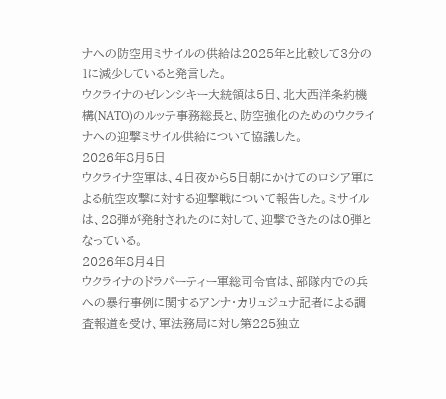ナへの防空用ミサイルの供給は2025年と比較して3分の1に減少していると発言した。
ウクライナのゼレンシキー大統領は5日、北大西洋条約機構(NATO)のルッテ事務総長と、防空強化のためのウクライナへの迎撃ミサイル供給について協議した。
2026年8月5日
ウクライナ空軍は、4日夜から5日朝にかけてのロシア軍による航空攻撃に対する迎撃戦について報告した。ミサイルは、28弾が発射されたのに対して、迎撃できたのは0弾となっている。
2026年8月4日
ウクライナのドラパーティー軍総司令官は、部隊内での兵への暴行事例に関するアンナ・カリュジュナ記者による調査報道を受け、軍法務局に対し第225独立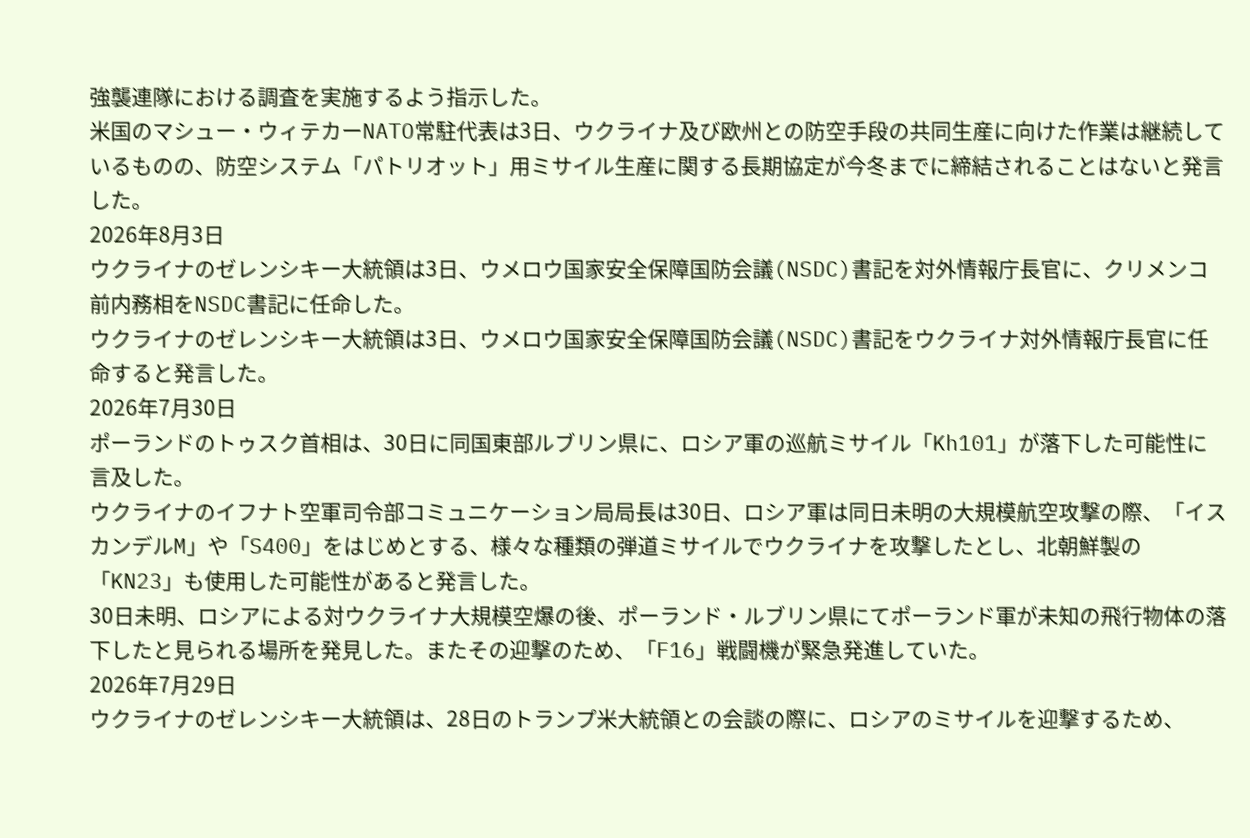強襲連隊における調査を実施するよう指示した。
米国のマシュー・ウィテカーNATO常駐代表は3日、ウクライナ及び欧州との防空手段の共同生産に向けた作業は継続しているものの、防空システム「パトリオット」用ミサイル生産に関する長期協定が今冬までに締結されることはないと発言した。
2026年8月3日
ウクライナのゼレンシキー大統領は3日、ウメロウ国家安全保障国防会議(NSDC)書記を対外情報庁長官に、クリメンコ前内務相をNSDC書記に任命した。
ウクライナのゼレンシキー大統領は3日、ウメロウ国家安全保障国防会議(NSDC)書記をウクライナ対外情報庁長官に任命すると発言した。
2026年7月30日
ポーランドのトゥスク首相は、30日に同国東部ルブリン県に、ロシア軍の巡航ミサイル「Kh101」が落下した可能性に言及した。
ウクライナのイフナト空軍司令部コミュニケーション局局長は30日、ロシア軍は同日未明の大規模航空攻撃の際、「イスカンデルM」や「S400」をはじめとする、様々な種類の弾道ミサイルでウクライナを攻撃したとし、北朝鮮製の「KN23」も使用した可能性があると発言した。
30日未明、ロシアによる対ウクライナ大規模空爆の後、ポーランド・ルブリン県にてポーランド軍が未知の飛行物体の落下したと見られる場所を発見した。またその迎撃のため、「F16」戦闘機が緊急発進していた。
2026年7月29日
ウクライナのゼレンシキー大統領は、28日のトランプ米大統領との会談の際に、ロシアのミサイルを迎撃するため、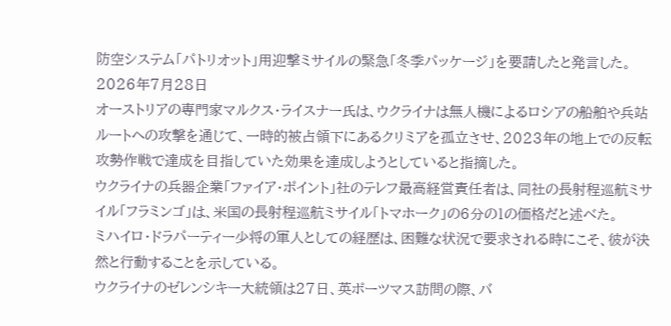防空システム「パトリオット」用迎撃ミサイルの緊急「冬季パッケージ」を要請したと発言した。
2026年7月28日
オーストリアの専門家マルクス・ライスナー氏は、ウクライナは無人機によるロシアの船舶や兵站ルートへの攻撃を通じて、一時的被占領下にあるクリミアを孤立させ、2023年の地上での反転攻勢作戦で達成を目指していた効果を達成しようとしていると指摘した。
ウクライナの兵器企業「ファイア・ポイント」社のテレフ最高経営責任者は、同社の長射程巡航ミサイル「フラミンゴ」は、米国の長射程巡航ミサイル「トマホーク」の6分の1の価格だと述べた。
ミハイロ・ドラパーティー少将の軍人としての経歴は、困難な状況で要求される時にこそ、彼が決然と行動することを示している。
ウクライナのゼレンシキー大統領は27日、英ポーツマス訪問の際、バ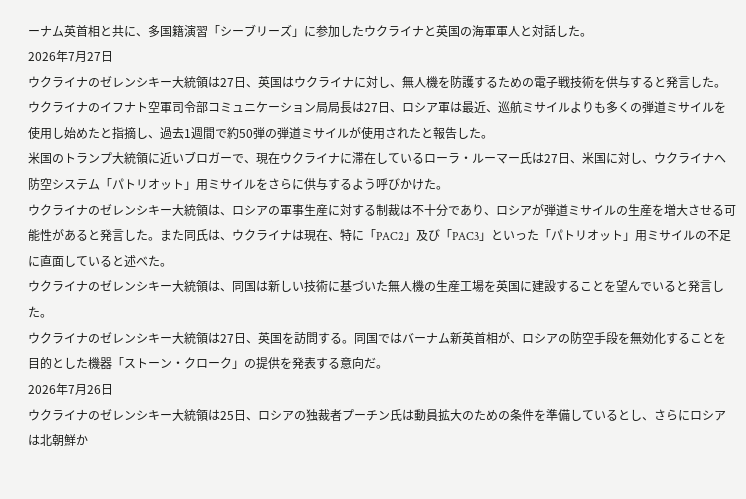ーナム英首相と共に、多国籍演習「シーブリーズ」に参加したウクライナと英国の海軍軍人と対話した。
2026年7月27日
ウクライナのゼレンシキー大統領は27日、英国はウクライナに対し、無人機を防護するための電子戦技術を供与すると発言した。
ウクライナのイフナト空軍司令部コミュニケーション局局長は27日、ロシア軍は最近、巡航ミサイルよりも多くの弾道ミサイルを使用し始めたと指摘し、過去1週間で約50弾の弾道ミサイルが使用されたと報告した。
米国のトランプ大統領に近いブロガーで、現在ウクライナに滞在しているローラ・ルーマー氏は27日、米国に対し、ウクライナへ防空システム「パトリオット」用ミサイルをさらに供与するよう呼びかけた。
ウクライナのゼレンシキー大統領は、ロシアの軍事生産に対する制裁は不十分であり、ロシアが弾道ミサイルの生産を増大させる可能性があると発言した。また同氏は、ウクライナは現在、特に「PAC2」及び「PAC3」といった「パトリオット」用ミサイルの不足に直面していると述べた。
ウクライナのゼレンシキー大統領は、同国は新しい技術に基づいた無人機の生産工場を英国に建設することを望んでいると発言した。
ウクライナのゼレンシキー大統領は27日、英国を訪問する。同国ではバーナム新英首相が、ロシアの防空手段を無効化することを目的とした機器「ストーン・クローク」の提供を発表する意向だ。
2026年7月26日
ウクライナのゼレンシキー大統領は25日、ロシアの独裁者プーチン氏は動員拡大のための条件を準備しているとし、さらにロシアは北朝鮮か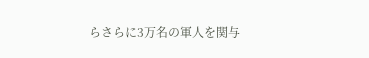らさらに3万名の軍人を関与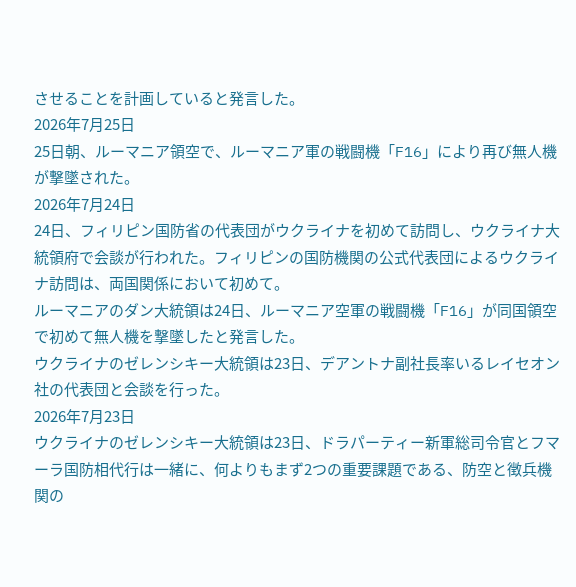させることを計画していると発言した。
2026年7月25日
25日朝、ルーマニア領空で、ルーマニア軍の戦闘機「F16」により再び無人機が撃墜された。
2026年7月24日
24日、フィリピン国防省の代表団がウクライナを初めて訪問し、ウクライナ大統領府で会談が行われた。フィリピンの国防機関の公式代表団によるウクライナ訪問は、両国関係において初めて。
ルーマニアのダン大統領は24日、ルーマニア空軍の戦闘機「F16」が同国領空で初めて無人機を撃墜したと発言した。
ウクライナのゼレンシキー大統領は23日、デアントナ副社長率いるレイセオン社の代表団と会談を行った。
2026年7月23日
ウクライナのゼレンシキー大統領は23日、ドラパーティー新軍総司令官とフマーラ国防相代行は一緒に、何よりもまず2つの重要課題である、防空と徴兵機関の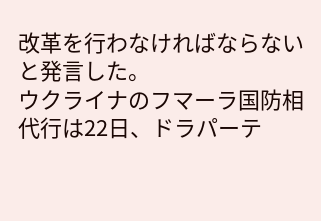改革を行わなければならないと発言した。
ウクライナのフマーラ国防相代行は22日、ドラパーテ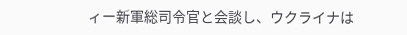ィー新軍総司令官と会談し、ウクライナは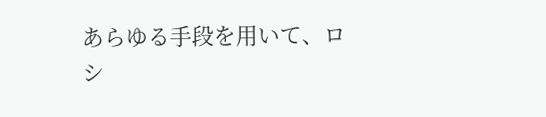あらゆる手段を用いて、ロシ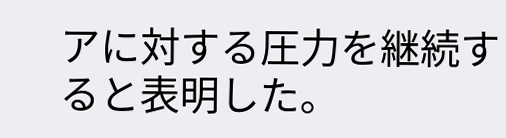アに対する圧力を継続すると表明した。